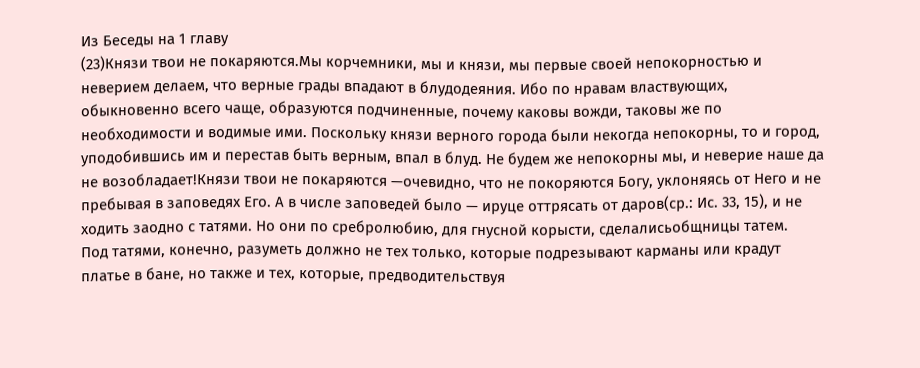Из Беседы на 1 главу
(23)Князи твои не покаряются.Мы корчемники, мы и князи, мы первые своей непокорностью и неверием делаем, что верные грады впадают в блудодеяния. Ибо по нравам властвующих, обыкновенно всего чаще, образуются подчиненные, почему каковы вожди, таковы же по необходимости и водимые ими. Поскольку князи верного города были некогда непокорны, то и город, уподобившись им и перестав быть верным, впал в блуд. Не будем же непокорны мы, и неверие наше да не возобладает!Князи твои не покаряются —очевидно, что не покоряются Богу, уклоняясь от Него и не пребывая в заповедях Его. А в числе заповедей было — ируце оттрясать от даров(ср.: Ис. 33, 15), и не ходить заодно с татями. Но они по сребролюбию, для гнусной корысти, сделалисьобщницы татем.
Под татями, конечно, разуметь должно не тех только, которые подрезывают карманы или крадут платье в бане, но также и тех, которые, предводительствуя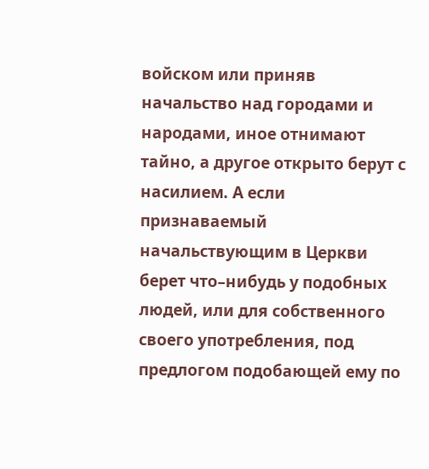войском или приняв начальство над городами и народами, иное отнимают тайно, а другое открыто берут с насилием. А если признаваемый начальствующим в Церкви берет что–нибудь у подобных людей, или для собственного своего употребления, под предлогом подобающей ему по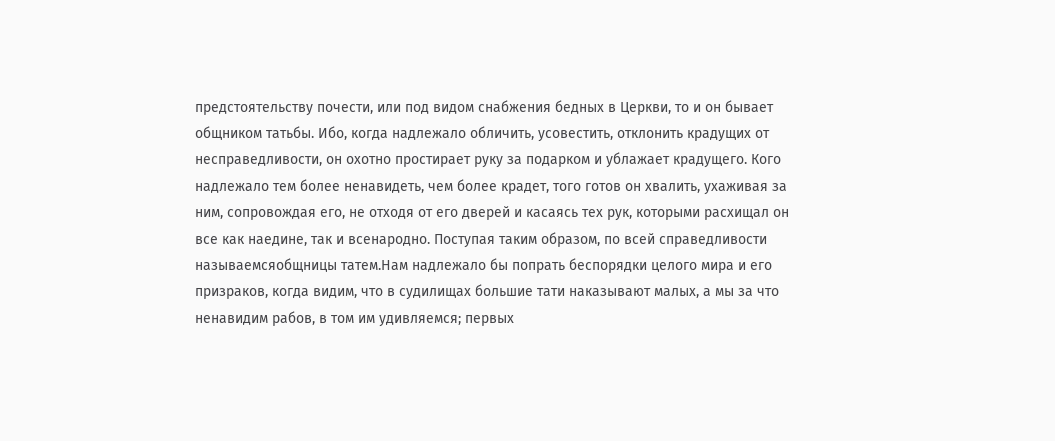предстоятельству почести, или под видом снабжения бедных в Церкви, то и он бывает общником татьбы. Ибо, когда надлежало обличить, усовестить, отклонить крадущих от несправедливости, он охотно простирает руку за подарком и ублажает крадущего. Кого надлежало тем более ненавидеть, чем более крадет, того готов он хвалить, ухаживая за ним, сопровождая его, не отходя от его дверей и касаясь тех рук, которыми расхищал он все как наедине, так и всенародно. Поступая таким образом, по всей справедливости называемсяобщницы татем.Нам надлежало бы попрать беспорядки целого мира и его призраков, когда видим, что в судилищах большие тати наказывают малых, а мы за что ненавидим рабов, в том им удивляемся; первых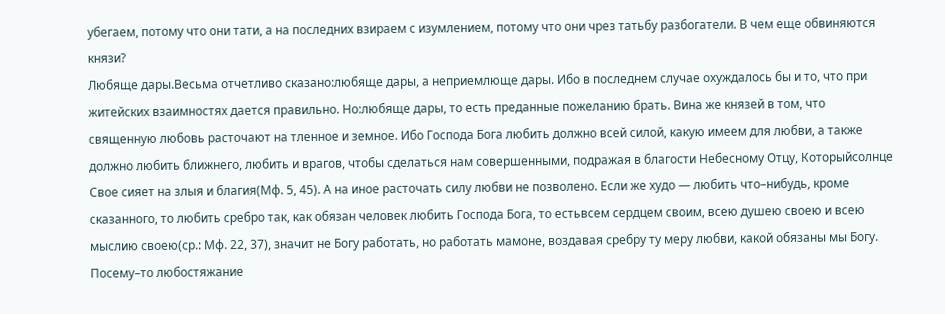убегаем, потому что они тати, а на последних взираем с изумлением, потому что они чрез татьбу разбогатели. В чем еще обвиняются князи?
Любяще дары.Весьма отчетливо сказано:любяще дары, а неприемлюще дары. Ибо в последнем случае охуждалось бы и то, что при житейских взаимностях дается правильно. Но:любяще дары, то есть преданные пожеланию брать. Вина же князей в том, что священную любовь расточают на тленное и земное. Ибо Господа Бога любить должно всей силой, какую имеем для любви, а также должно любить ближнего, любить и врагов, чтобы сделаться нам совершенными, подражая в благости Небесному Отцу, Которыйсолнце Свое сияет на злыя и благия(Мф. 5, 45). А на иное расточать силу любви не позволено. Если же худо — любить что–нибудь, кроме сказанного, то любить сребро так, как обязан человек любить Господа Бога, то естьвсем сердцем своим, всею душею своею и всею мыслию своею(ср.: Мф. 22, 37), значит не Богу работать, но работать мамоне, воздавая сребру ту меру любви, какой обязаны мы Богу. Посему–то любостяжание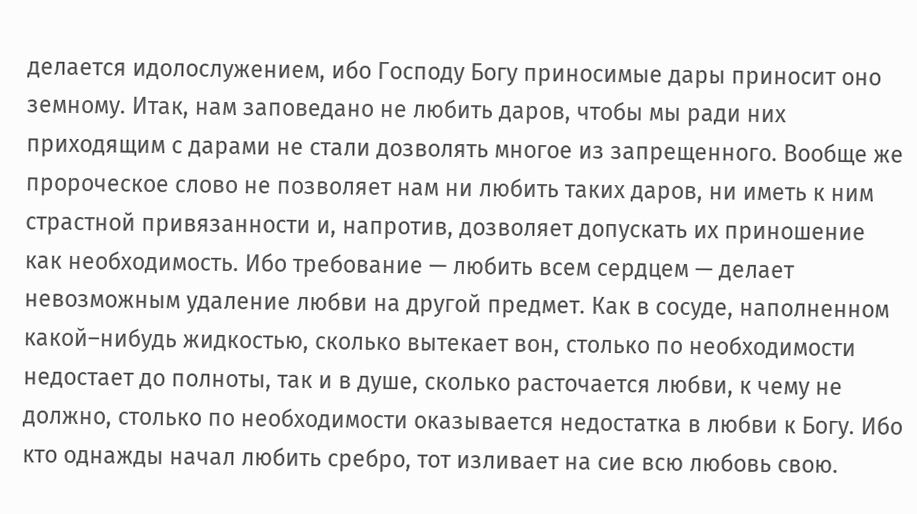делается идолослужением, ибо Господу Богу приносимые дары приносит оно земному. Итак, нам заповедано не любить даров, чтобы мы ради них приходящим с дарами не стали дозволять многое из запрещенного. Вообще же пророческое слово не позволяет нам ни любить таких даров, ни иметь к ним страстной привязанности и, напротив, дозволяет допускать их приношение как необходимость. Ибо требование — любить всем сердцем — делает невозможным удаление любви на другой предмет. Как в сосуде, наполненном какой–нибудь жидкостью, сколько вытекает вон, столько по необходимости недостает до полноты, так и в душе, сколько расточается любви, к чему не должно, столько по необходимости оказывается недостатка в любви к Богу. Ибо кто однажды начал любить сребро, тот изливает на сие всю любовь свою.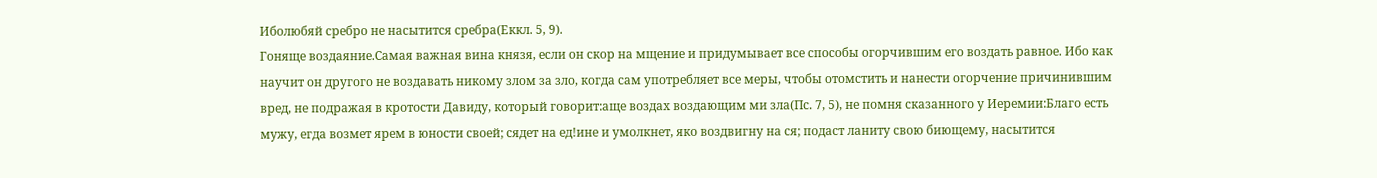Иболюбяй сребро не насытится сребра(Еккл. 5, 9).
Гоняще воздаяние.Самая важная вина князя, если он скор на мщение и придумывает все способы огорчившим его воздать равное. Ибо как научит он другого не воздавать никому злом за зло, когда сам употребляет все меры, чтобы отомстить и нанести огорчение причинившим вред, не подражая в кротости Давиду, который говорит:аще воздах воздающим ми зла(Пс. 7, 5), не помня сказанного у Иеремии:Благо есть мужу, егда возмет ярем в юности своей; сядет на ед!ине и умолкнет, яко воздвигну на ся; подаст ланиту свою биющему, насытится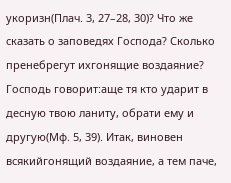укоризн(Плач. 3, 27–28, 30)? Что же сказать о заповедях Господа? Сколько пренебрегут ихгонящие воздаяние? Господь говорит:аще тя кто ударит в десную твою ланиту, обрати ему и другую(Мф. 5, 39). Итак, виновен всякийгонящий воздаяние, а тем паче,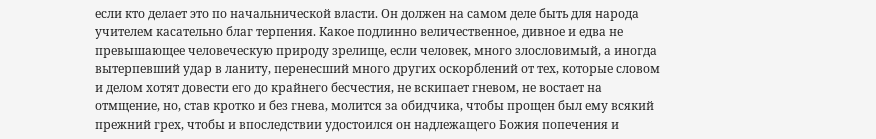если кто делает это по начальнической власти. Он должен на самом деле быть для народа учителем касательно благ терпения. Какое подлинно величественное, дивное и едва не превышающее человеческую природу зрелище, если человек, много злословимый, а иногда вытерпевший удар в ланиту, перенесший много других оскорблений от тех, которые словом и делом хотят довести его до крайнего бесчестия, не вскипает гневом, не востает на отмщение, но, став кротко и без гнева, молится за обидчика, чтобы прощен был ему всякий прежний грех, чтобы и впоследствии удостоился он надлежащего Божия попечения и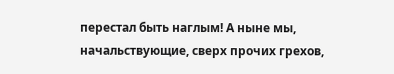перестал быть наглым! А ныне мы, начальствующие, сверх прочих грехов,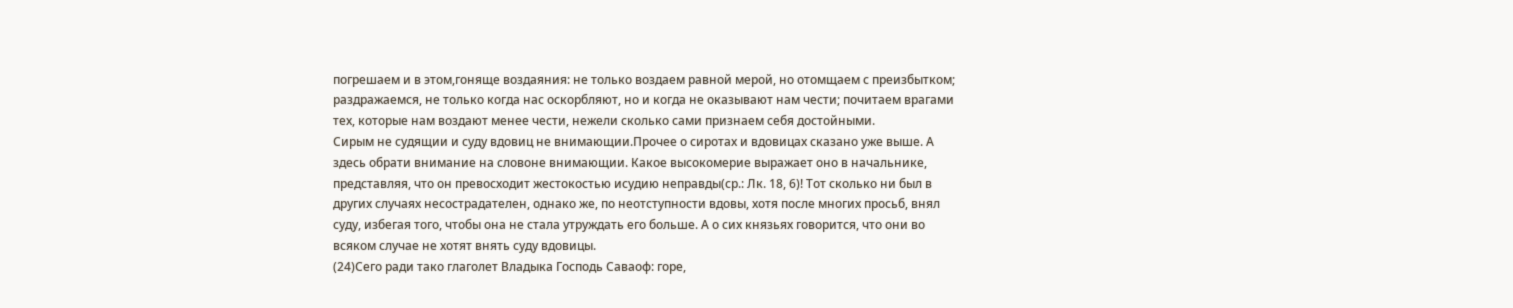погрешаем и в этом,гоняще воздаяния: не только воздаем равной мерой, но отомщаем с преизбытком; раздражаемся, не только когда нас оскорбляют, но и когда не оказывают нам чести; почитаем врагами тех, которые нам воздают менее чести, нежели сколько сами признаем себя достойными.
Сирым не судящии и суду вдовиц не внимающии.Прочее о сиротах и вдовицах сказано уже выше. А здесь обрати внимание на словоне внимающии. Какое высокомерие выражает оно в начальнике, представляя, что он превосходит жестокостью исудию неправды(ср.: Лк. 18, 6)! Тот сколько ни был в других случаях несострадателен, однако же, по неотступности вдовы, хотя после многих просьб, внял суду, избегая того, чтобы она не стала утруждать его больше. А о сих князьях говорится, что они во всяком случае не хотят внять суду вдовицы.
(24)Сего ради тако глаголет Владыка Господь Саваоф: горе,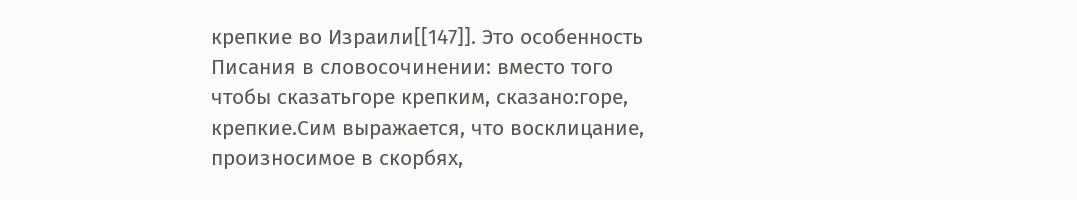крепкие во Израили[[147]]. Это особенность Писания в словосочинении: вместо того чтобы сказатьгоре крепким, сказано:горе, крепкие.Сим выражается, что восклицание, произносимое в скорбях,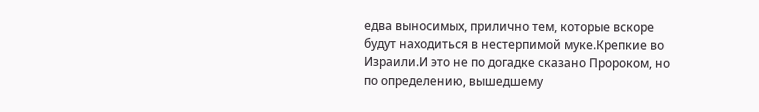едва выносимых, прилично тем, которые вскоре будут находиться в нестерпимой муке.Крепкие во Израили.И это не по догадке сказано Пророком, но по определению, вышедшему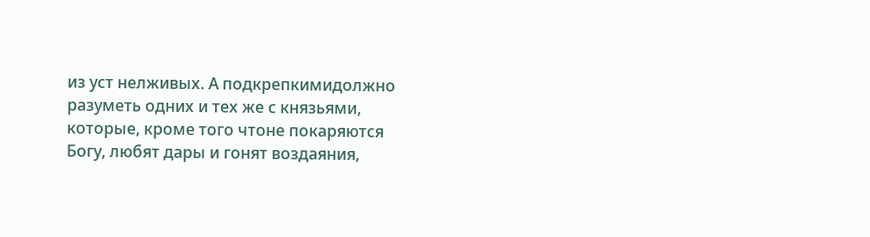из уст нелживых. А подкрепкимидолжно разуметь одних и тех же с князьями, которые, кроме того чтоне покаряются Богу, любят дары и гонят воздаяния,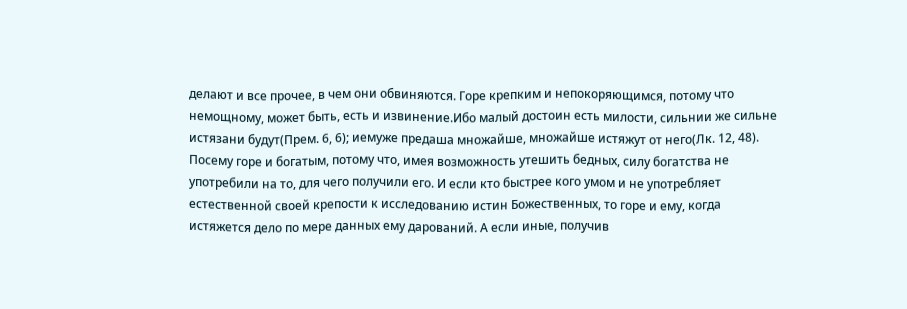делают и все прочее, в чем они обвиняются. Горе крепким и непокоряющимся, потому что немощному, может быть, есть и извинение.Ибо малый достоин есть милости, сильнии же сильне истязани будут(Прем. 6, 6); иемуже предаша множайше, множайше истяжут от него(Лк. 12, 48). Посему горе и богатым, потому что, имея возможность утешить бедных, силу богатства не употребили на то, для чего получили его. И если кто быстрее кого умом и не употребляет естественной своей крепости к исследованию истин Божественных, то горе и ему, когда истяжется дело по мере данных ему дарований. А если иные, получив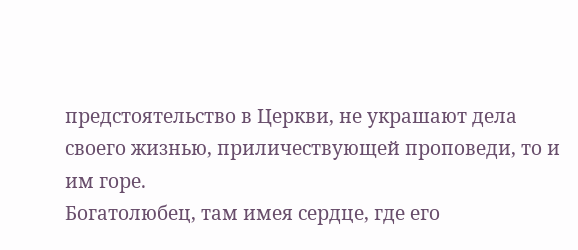предстоятельство в Церкви, не украшают дела своего жизнью, приличествующей проповеди, то и им горе.
Богатолюбец, там имея сердце, где его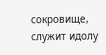сокровище, служит идолу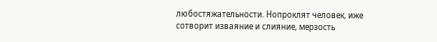любостяжательности. Нопроклят человек, иже сотворит изваяние и слияние, мерзость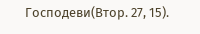Господеви(Втор. 27, 15).